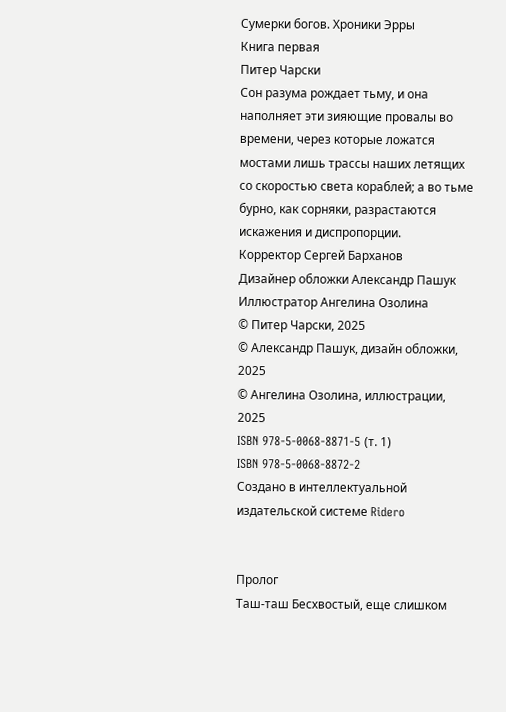Сумерки богов. Хроники Эрры
Книга первая
Питер Чарски
Сон разума рождает тьму, и она наполняет эти зияющие провалы во времени, через которые ложатся мостами лишь трассы наших летящих со скоростью света кораблей; а во тьме бурно, как сорняки, разрастаются искажения и диспропорции.
Корректор Сергей Барханов
Дизайнер обложки Александр Пашук
Иллюстратор Ангелина Озолина
© Питер Чарски, 2025
© Александр Пашук, дизайн обложки, 2025
© Ангелина Озолина, иллюстрации, 2025
ISBN 978-5-0068-8871-5 (т. 1)
ISBN 978-5-0068-8872-2
Создано в интеллектуальной издательской системе Ridero


Пролог
Таш-таш Бесхвостый, еще слишком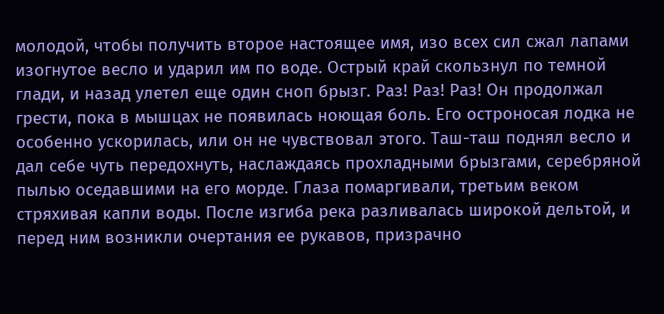молодой, чтобы получить второе настоящее имя, изо всех сил сжал лапами изогнутое весло и ударил им по воде. Острый край скользнул по темной глади, и назад улетел еще один сноп брызг. Раз! Раз! Раз! Он продолжал грести, пока в мышцах не появилась ноющая боль. Его остроносая лодка не особенно ускорилась, или он не чувствовал этого. Таш-таш поднял весло и дал себе чуть передохнуть, наслаждаясь прохладными брызгами, серебряной пылью оседавшими на его морде. Глаза помаргивали, третьим веком стряхивая капли воды. После изгиба река разливалась широкой дельтой, и перед ним возникли очертания ее рукавов, призрачно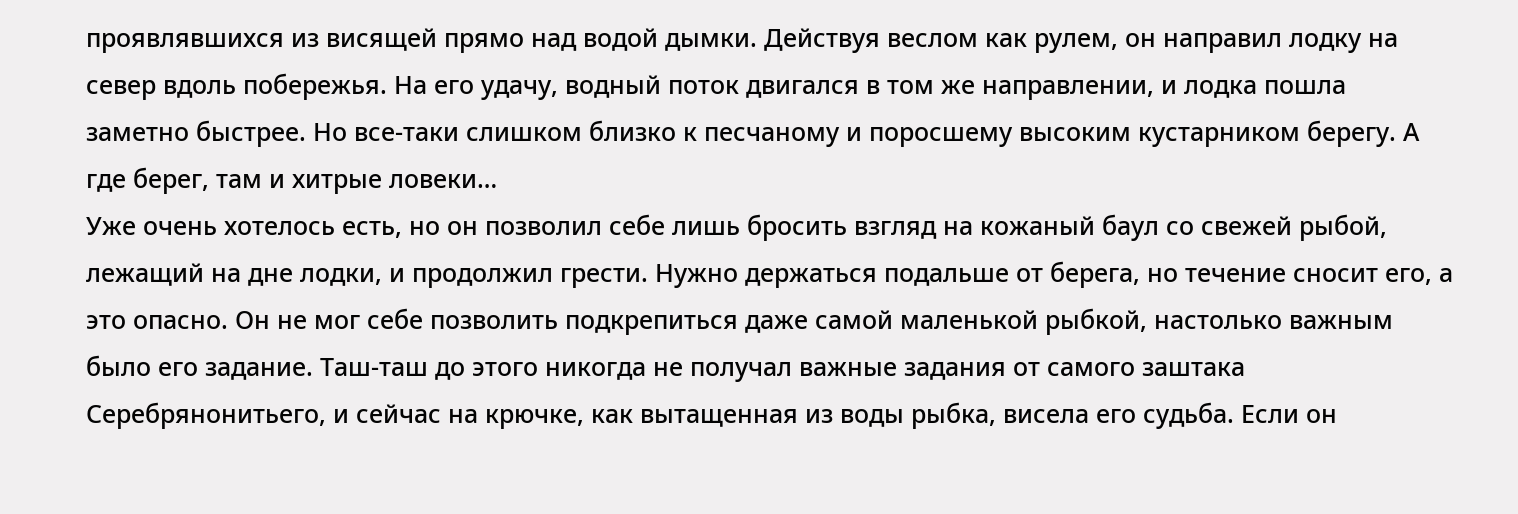проявлявшихся из висящей прямо над водой дымки. Действуя веслом как рулем, он направил лодку на север вдоль побережья. На его удачу, водный поток двигался в том же направлении, и лодка пошла заметно быстрее. Но все-таки слишком близко к песчаному и поросшему высоким кустарником берегу. А где берег, там и хитрые ловеки…
Уже очень хотелось есть, но он позволил себе лишь бросить взгляд на кожаный баул со свежей рыбой, лежащий на дне лодки, и продолжил грести. Нужно держаться подальше от берега, но течение сносит его, а это опасно. Он не мог себе позволить подкрепиться даже самой маленькой рыбкой, настолько важным было его задание. Таш-таш до этого никогда не получал важные задания от самого заштака Серебрянонитьего, и сейчас на крючке, как вытащенная из воды рыбка, висела его судьба. Если он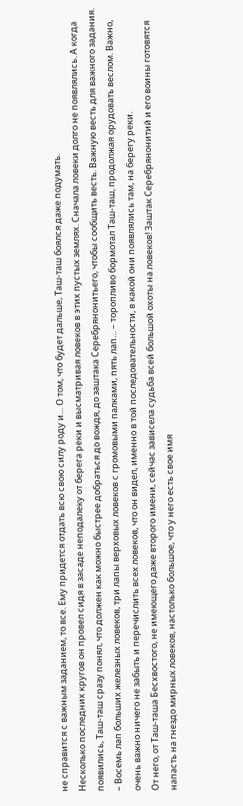не справится с важным заданием, то все. Ему придется отдать всю свою силу роду и… О том, что будет дальше, Таш-таш боялся даже подумать.
Несколько последних кругов он провел сидя в засаде неподалеку от берега реки и высматривая ловеков в этих пустых землях. Сначала ловеки долго не появлялись. А когда появились, Таш-таш сразу понял, что должен как можно быстрее добраться до вождя, до заштака Серебрянонитьего, чтобы сообщить весть. Важную весть для важного задания.
– Восемь лап больших железных ловеков, три лапы верховых ловеков с громовыми палками, пять лап… – торопливо бормотал Таш-таш, продолжая орудовать веслом. Важно, очень важно ничего не забыть и перечислить всех ловеков, что он видел, именно в той последовательности, в какой они появлялись там, на берегу реки.
От него, от Таш-таша Бесхвостого, не имеющего даже второго имени, сейчас зависела судьба всей большой охоты на ловеков! Заштак Серебрянонитий и его воины готовятся напасть на гнездо мирных ловеков, настолько большое, что у него есть свое имя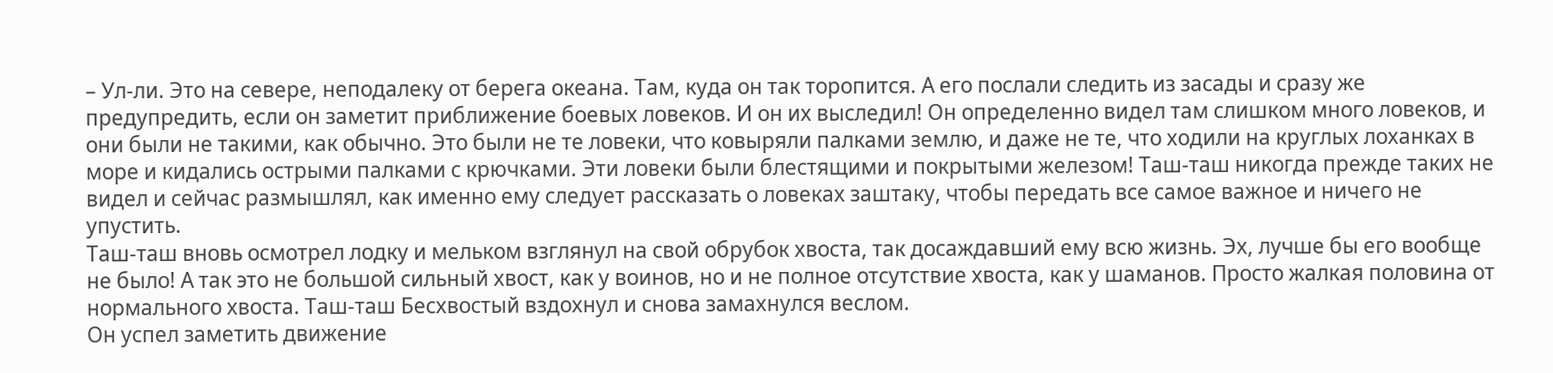– Ул-ли. Это на севере, неподалеку от берега океана. Там, куда он так торопится. А его послали следить из засады и сразу же предупредить, если он заметит приближение боевых ловеков. И он их выследил! Он определенно видел там слишком много ловеков, и они были не такими, как обычно. Это были не те ловеки, что ковыряли палками землю, и даже не те, что ходили на круглых лоханках в море и кидались острыми палками с крючками. Эти ловеки были блестящими и покрытыми железом! Таш-таш никогда прежде таких не видел и сейчас размышлял, как именно ему следует рассказать о ловеках заштаку, чтобы передать все самое важное и ничего не упустить.
Таш-таш вновь осмотрел лодку и мельком взглянул на свой обрубок хвоста, так досаждавший ему всю жизнь. Эх, лучше бы его вообще не было! А так это не большой сильный хвост, как у воинов, но и не полное отсутствие хвоста, как у шаманов. Просто жалкая половина от нормального хвоста. Таш-таш Бесхвостый вздохнул и снова замахнулся веслом.
Он успел заметить движение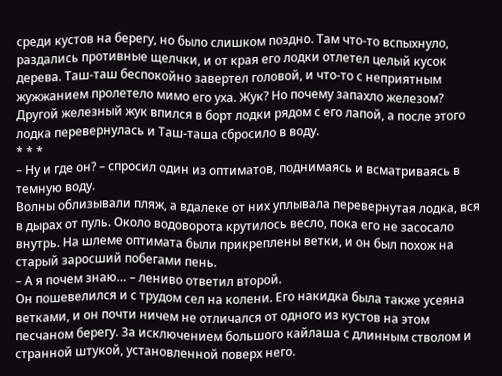среди кустов на берегу, но было слишком поздно. Там что-то вспыхнуло, раздались противные щелчки, и от края его лодки отлетел целый кусок дерева. Таш-таш беспокойно завертел головой, и что-то с неприятным жужжанием пролетело мимо его уха. Жук? Но почему запахло железом? Другой железный жук впился в борт лодки рядом с его лапой, а после этого лодка перевернулась и Таш-таша сбросило в воду.
* * *
– Ну и где он? – спросил один из оптиматов, поднимаясь и всматриваясь в темную воду.
Волны облизывали пляж, а вдалеке от них уплывала перевернутая лодка, вся в дырах от пуль. Около водоворота крутилось весло, пока его не засосало внутрь. На шлеме оптимата были прикреплены ветки, и он был похож на старый заросший побегами пень.
– А я почем знаю… – лениво ответил второй.
Он пошевелился и с трудом сел на колени. Его накидка была также усеяна ветками, и он почти ничем не отличался от одного из кустов на этом песчаном берегу. За исключением большого кайлаша с длинным стволом и странной штукой, установленной поверх него.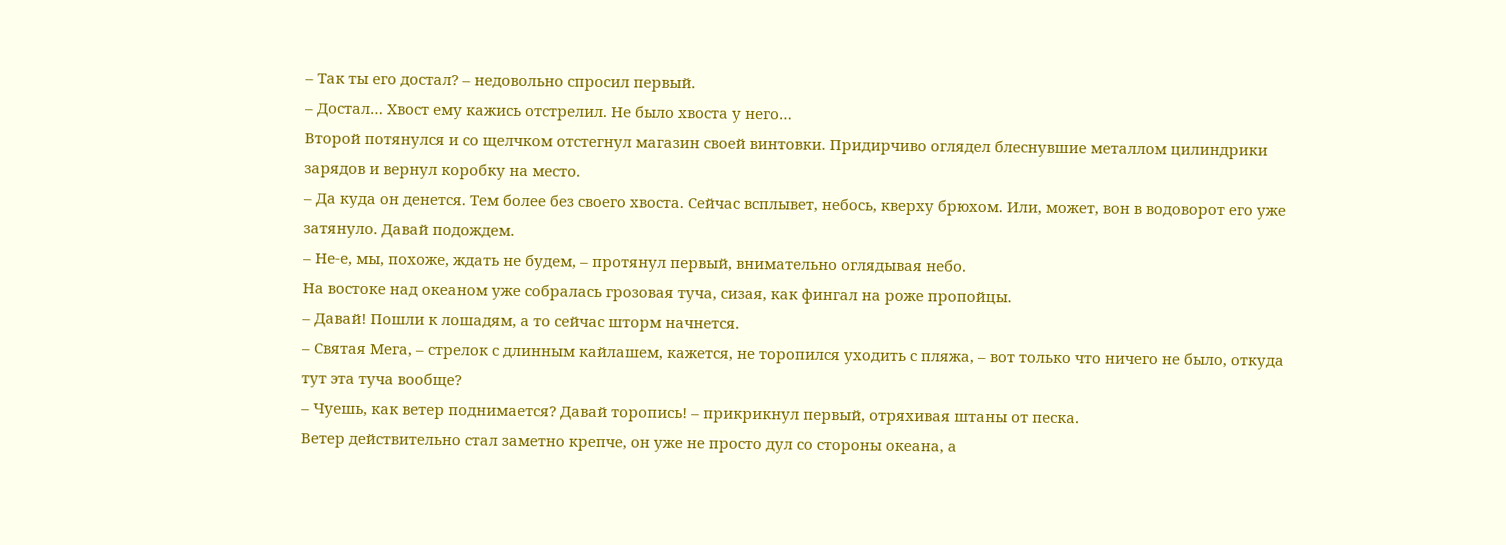– Так ты его достал? – недовольно спросил первый.
– Достал… Хвост ему кажись отстрелил. Не было хвоста у него…
Второй потянулся и со щелчком отстегнул магазин своей винтовки. Придирчиво оглядел блеснувшие металлом цилиндрики зарядов и вернул коробку на место.
– Да куда он денется. Тем более без своего хвоста. Сейчас всплывет, небось, кверху брюхом. Или, может, вон в водоворот его уже затянуло. Давай подождем.
– Не-е, мы, похоже, ждать не будем, – протянул первый, внимательно оглядывая небо.
На востоке над океаном уже собралась грозовая туча, сизая, как фингал на роже пропойцы.
– Давай! Пошли к лошадям, а то сейчас шторм начнется.
– Святая Мега, – стрелок с длинным кайлашем, кажется, не торопился уходить с пляжа, – вот только что ничего не было, откуда тут эта туча вообще?
– Чуешь, как ветер поднимается? Давай торопись! – прикрикнул первый, отряхивая штаны от песка.
Ветер действительно стал заметно крепче, он уже не просто дул со стороны океана, а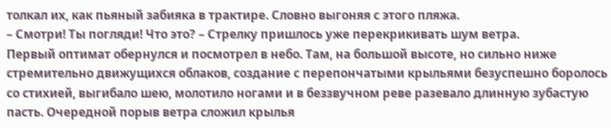толкал их, как пьяный забияка в трактире. Словно выгоняя с этого пляжа.
– Смотри! Ты погляди! Что это? – Стрелку пришлось уже перекрикивать шум ветра.
Первый оптимат обернулся и посмотрел в небо. Там, на большой высоте, но сильно ниже стремительно движущихся облаков, создание с перепончатыми крыльями безуспешно боролось со стихией, выгибало шею, молотило ногами и в беззвучном реве разевало длинную зубастую пасть. Очередной порыв ветра сложил крылья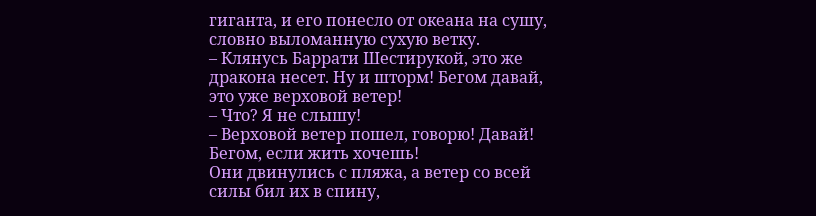гиганта, и его понесло от океана на сушу, словно выломанную сухую ветку.
– Клянусь Баррати Шестирукой, это же дракона несет. Ну и шторм! Бегом давай, это уже верховой ветер!
– Что? Я не слышу!
– Верховой ветер пошел, говорю! Давай! Бегом, если жить хочешь!
Они двинулись с пляжа, а ветер со всей силы бил их в спину,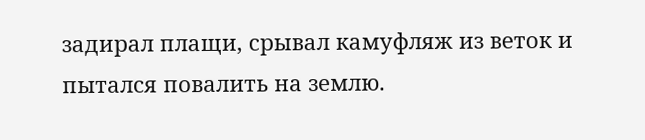задирал плащи, срывал камуфляж из веток и пытался повалить на землю.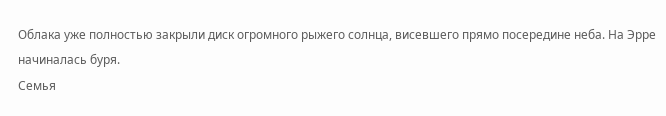Облака уже полностью закрыли диск огромного рыжего солнца, висевшего прямо посередине неба. На Эрре начиналась буря.
Семья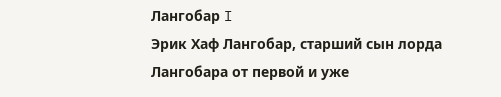Лангобар I
Эрик Хаф Лангобар, старший сын лорда Лангобара от первой и уже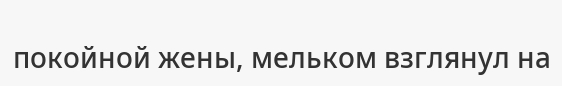покойной жены, мельком взглянул на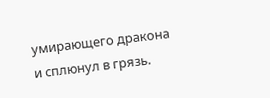умирающего дракона и сплюнул в грязь.